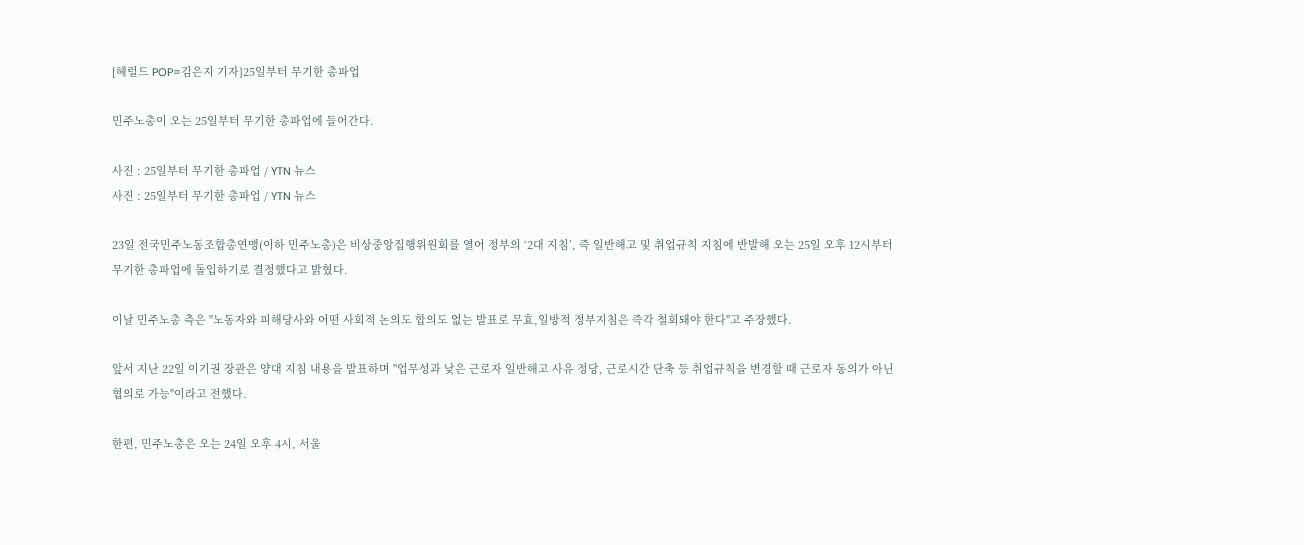[헤럴드 POP=김은지 기자]25일부터 무기한 총파업

민주노총이 오는 25일부터 무기한 총파업에 들어간다.

사진 : 25일부터 무기한 총파업 / YTN 뉴스
사진 : 25일부터 무기한 총파업 / YTN 뉴스

23일 전국민주노동조합총연맹(이하 민주노총)은 비상중앙집행위원회를 열어 정부의 ‘2대 지침’, 즉 일반해고 및 취업규칙 지침에 반발해 오는 25일 오후 12시부터 무기한 총파업에 돌입하기로 결정했다고 밝혔다.

이날 민주노총 측은 "노동자와 피해당사와 어떤 사회적 논의도 합의도 없는 발표로 무효,일방적 정부지침은 즉각 철회돼야 한다"고 주장했다.

앞서 지난 22일 이기권 장관은 양대 지침 내용을 발표하며 "업무성과 낮은 근로자 일반해고 사유 정당, 근로시간 단축 등 취업규칙을 변경할 때 근로자 동의가 아닌 협의로 가능"이라고 전했다.

한편, 민주노총은 오는 24일 오후 4시, 서울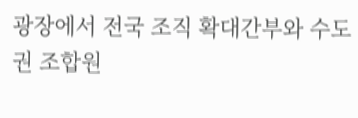광장에서 전국 조직 확대간부와 수도권 조합원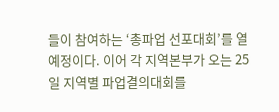들이 참여하는 ‘총파업 선포대회’를 열 예정이다. 이어 각 지역본부가 오는 25일 지역별 파업결의대회를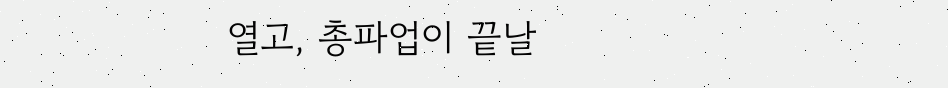열고, 총파업이 끝날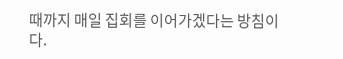때까지 매일 집회를 이어가겠다는 방침이다.